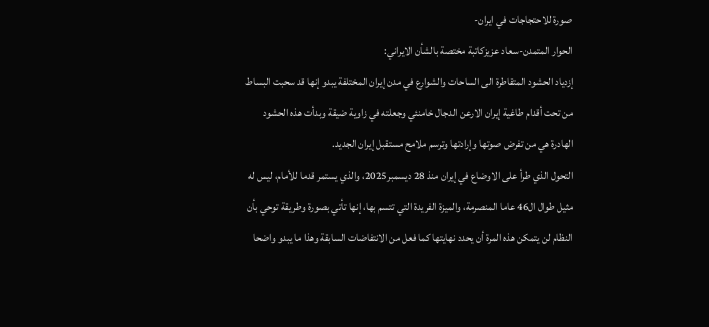صورة للاحتجاجات في ایران-
الحوار المتمدن-سعاد عزيزکاتبة مختصة بالشأن الايراني:
إزدياد الحشود المتقاطرة الى الساحات والشوارع في مدن إيران المختلفة يبدو إنها قد سحبت البساط من تحت أقدام طاغية إيران الارعن الدجال خامنئي وجعلته في زاوية ضيقة وبدأت هذه الحشود الهادرة هي من تفرض صوتها وإرادتها وترسم ملامح مستقبل إيران الجديد.
التحول الذي طرأ على الاوضاع في إيران منذ 28 ديسمبر2025، والذي يستمر قدما للأمام، ليس له مثيل طوال ال46 عاما المنصرمة، والميزة الفريدة التي تتسم بها، إنها تأتي بصورة وطريقة توحي بأن النظام لن يتمکن هذه المرة أن يحدد نهايتها کما فعل من الانتفاضات السابقة وهذا ما يبدو واضحا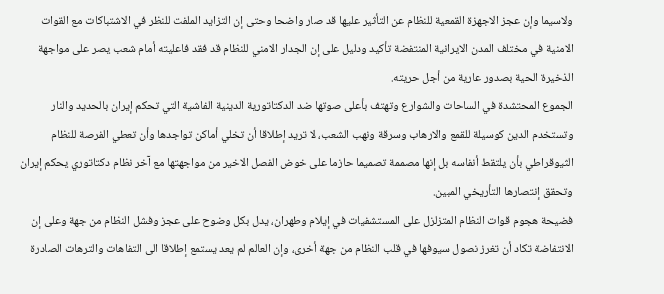ولاسيما وإن عجز الاجهزة القمعية للنظام عن التأثير عليها قد صار واضحا وحتى إن التزايد الملفت للنظر في الاشتباکات مع القوات الامنية في مختلف المدن الايرانية المنتفضة تأکيد ودليل على إن الجدار الامني للنظام قد فقد فاعليته أمام شعب يصر على مواجهة الذخيرة الحية بصدور عارية من أجل حريته.
الجموع المحتشدة في الساحات والشوارع وتهتف بأعلى صوتها ضد الدکتاتورية الدينية الفاشية التي تحکم إيران بالحديد والنار وتستخدم الدين کوسيلة للقمع والارهاب وسرقة ونهب الشعب، لا تريد إطلاقا أن تخلي أماکن تواجدها وأن تعطي الفرصة للنظام الثيوقراطي بأن يلتقط أنفاسه بل إنها مصممة تصميما حازما على خوض الفصل الاخير من مواجهتها مع آخر نظام دکتاتوري يحکم إيران وتحقق إنتصارها التأريخي المبين.
فضيحة هجوم قوات النظام المتزلزل على المستشفيات في إيلام وطهران، يدل بکل وضوح على عجز وفشل النظام من جهة وعلى إن الانتفاضة تکاد أن تغرز نصول سيوفها في قلب النظام من جهة أخرى، وإن العالم لم يعد يستمع إطلاقا الى التفاهات والترهات الصادرة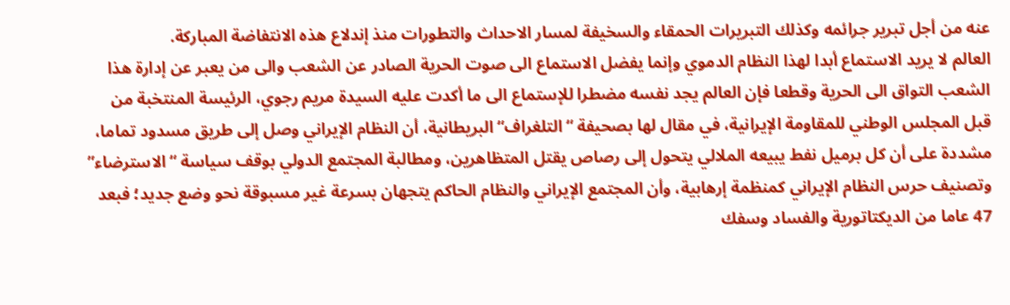عنه من أجل تبرير جرائمه وکذلك التبريرات الحمقاء والسخيفة لمسار الاحداث والتطورات منذ إندلاع هذه الانتفاضة المبارکة.
العالم لا يريد الاستماع أبدا لهذا النظام الدموي وإنما يفضل الاستماع الى صوت الحرية الصادر عن الشعب والى من يعبر عن إدارة هذا الشعب التواق الى الحرية وقطعا فإن العالم يجد نفسه مضطرا للإستماع الى ما أکدت عليه السيدة مريم رجوي، الرئيسة المنتخبة من قبل المجلس الوطني للمقاومة الإيرانية، في مقال لها بصحيفة “التلغراف“ البريطانية، أن النظام الإيراني وصل إلى طريق مسدود تماما، مشددة على أن كل برميل نفط يبيعه الملالي يتحول إلى رصاص يقتل المتظاهرين، ومطالبة المجتمع الدولي بوقف سياسة “الاسترضاء” وتصنيف حرس النظام الإيراني كمنظمة إرهابية، وأن المجتمع الإيراني والنظام الحاكم يتجهان بسرعة غير مسبوقة نحو وضع جديد؛ فبعد 47 عاما من الديكتاتورية والفساد وسفك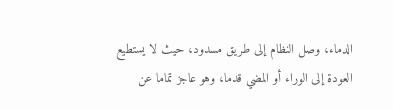الدماء، وصل النظام إلى طريق مسدود، حيث لا يستطيع العودة إلى الوراء أو المضي قدما، وهو عاجز تماما عن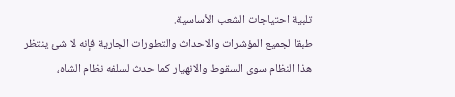تلبية احتياجات الشعب الأساسية.
طبقا لجميع المؤشرات والاحداث والتطورات الجارية فإنه لا شئ ينتظر هذا النظام سوى السقوط والانهيار کما حدث لسلفه نظام الشاه،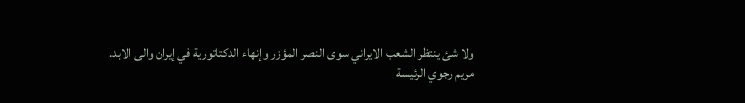ولا شئ ينتظر الشعب الايراني سوى النصر المؤزر وإنهاء الدکتاتورية في إيران والى الابد.
مريم رجوي الرئيسة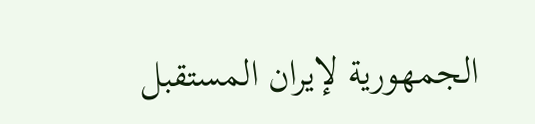الجمهورية لإيران المستقبل